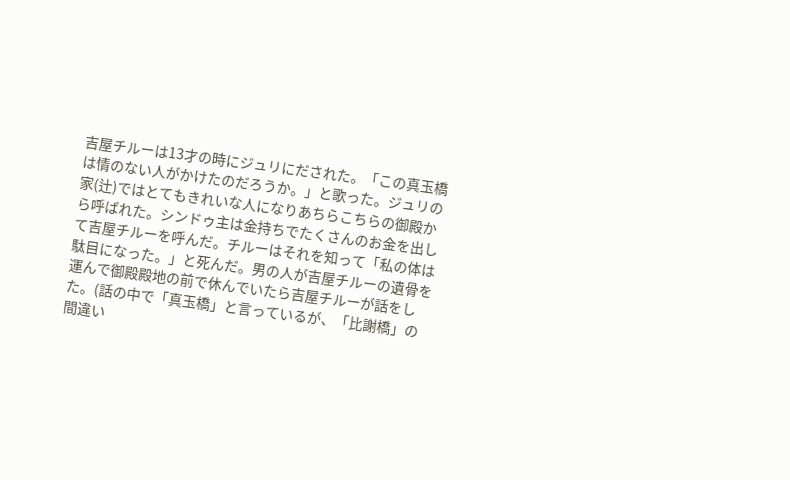吉屋チルーは13才の時にジュリにだされた。「この真玉橋は情のない人がかけたのだろうか。」と歌った。ジュリの家(辻)ではとてもきれいな人になりあちらこちらの御殿から呼ばれた。シンドゥ主は金持ちでたくさんのお金を出して吉屋チルーを呼んだ。チルーはそれを知って「私の体は駄目になった。」と死んだ。男の人が吉屋チルーの遺骨を運んで御殿殿地の前で休んでいたら吉屋チルーが話をした。(話の中で「真玉橋」と言っているが、「比謝橋」の間違い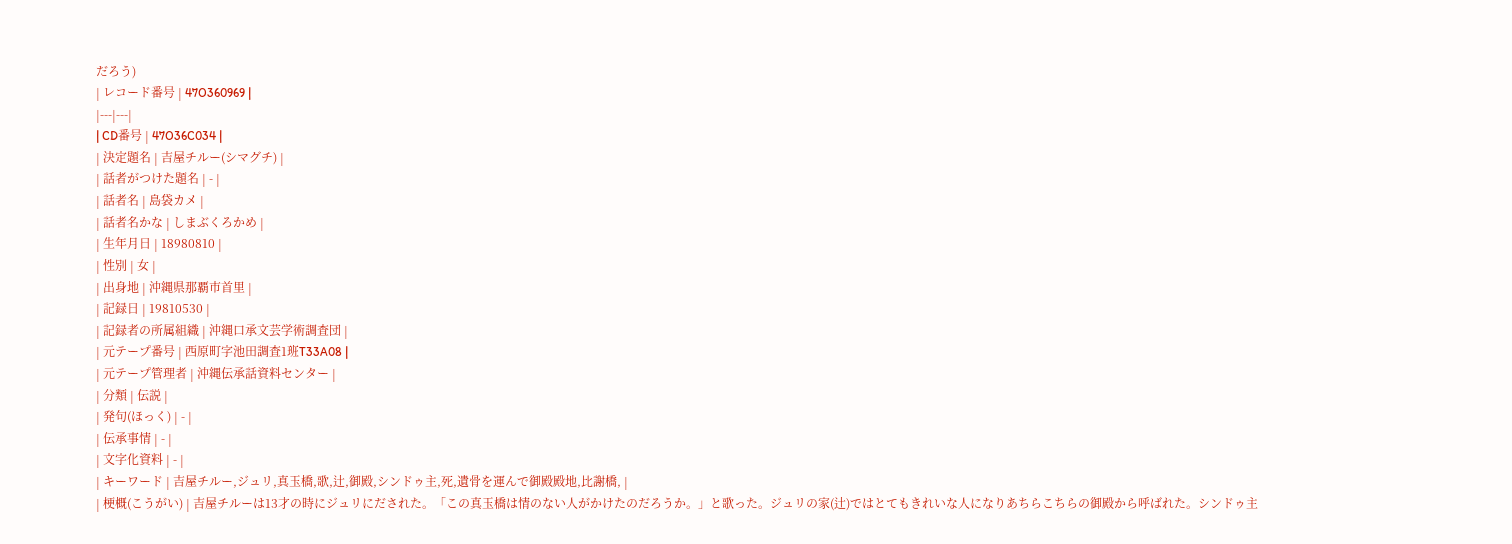だろう)
| レコード番号 | 47O360969 |
|---|---|
| CD番号 | 47O36C034 |
| 決定題名 | 吉屋チルー(シマグチ) |
| 話者がつけた題名 | - |
| 話者名 | 島袋カメ |
| 話者名かな | しまぶくろかめ |
| 生年月日 | 18980810 |
| 性別 | 女 |
| 出身地 | 沖縄県那覇市首里 |
| 記録日 | 19810530 |
| 記録者の所属組織 | 沖縄口承文芸学術調査団 |
| 元テープ番号 | 西原町字池田調査1班T33A08 |
| 元テープ管理者 | 沖縄伝承話資料センター |
| 分類 | 伝説 |
| 発句(ほっく) | - |
| 伝承事情 | - |
| 文字化資料 | - |
| キーワード | 吉屋チルー,ジュリ,真玉橋,歌,辻,御殿,シンドゥ主,死,遺骨を運んで御殿殿地,比謝橋, |
| 梗概(こうがい) | 吉屋チルーは13才の時にジュリにだされた。「この真玉橋は情のない人がかけたのだろうか。」と歌った。ジュリの家(辻)ではとてもきれいな人になりあちらこちらの御殿から呼ばれた。シンドゥ主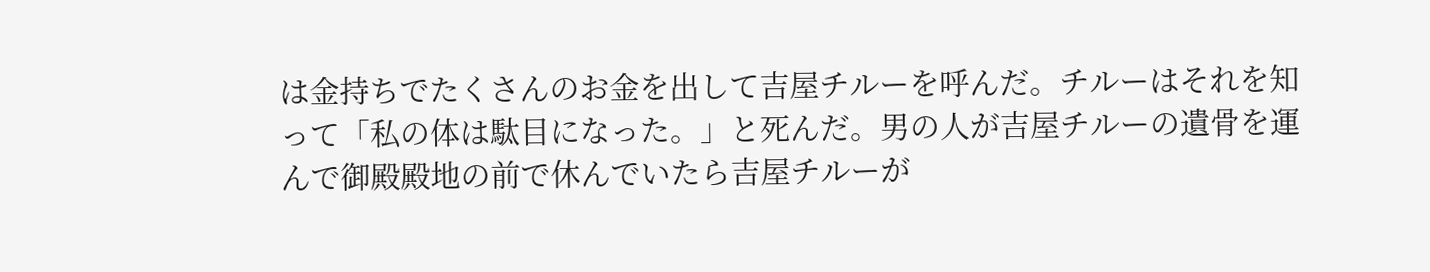は金持ちでたくさんのお金を出して吉屋チルーを呼んだ。チルーはそれを知って「私の体は駄目になった。」と死んだ。男の人が吉屋チルーの遺骨を運んで御殿殿地の前で休んでいたら吉屋チルーが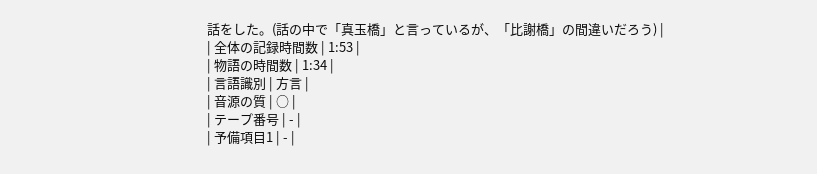話をした。(話の中で「真玉橋」と言っているが、「比謝橋」の間違いだろう) |
| 全体の記録時間数 | 1:53 |
| 物語の時間数 | 1:34 |
| 言語識別 | 方言 |
| 音源の質 | ○ |
| テープ番号 | - |
| 予備項目1 | - |